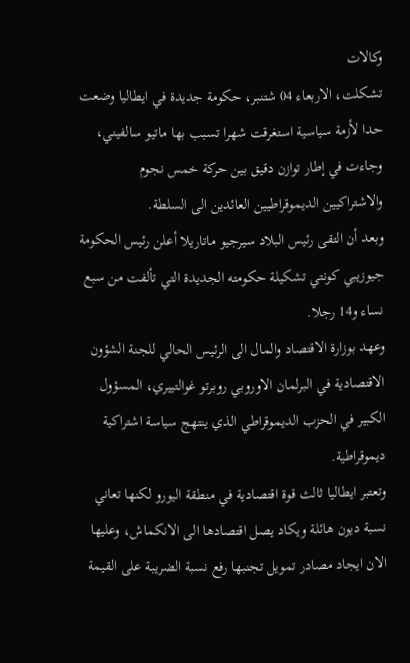وكالات
تشكلت، الاربعاء 04 شتنبر، حكومة جديدة في ايطاليا وضعت حدا لأزمة سياسية استغرقت شهرا تسبب بها ماتيو سالفيني، وجاءت في إطار توازن دقيق بين حركة خمس نجوم والاشتراكيين الديموقراطيين العائدين الى السلطة.
وبعد أن التقى رئيس البلاد سيرجيو ماتاريلا أعلن رئيس الحكومة جيوزيبي كونتي تشكيلة حكومته الجديدة التي تألفت من سبع نساء و14 رجلا.
وعهد بوزارة الاقتصاد والمال الى الرئيس الحالي للجنة الشؤون الاقتصادية في البرلمان الاوروبي روبرتو غوالتييري، المسؤول الكبير في الحزب الديموقراطي الذي ينتهج سياسة اشتراكية ديموقراطية.
وتعتبر ايطاليا ثالث قوة اقتصادية في منطقة اليورو لكنها تعاني نسبة ديون هائلة ويكاد يصل اقتصادها الى الانكماش، وعليها الان ايجاد مصادر تمويل تجنبها رفع نسبة الضريبة على القيمة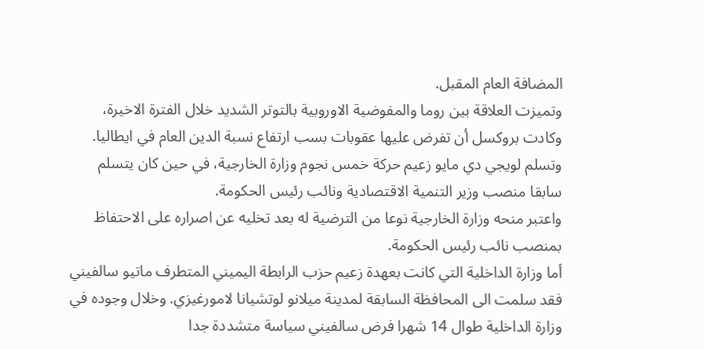المضافة العام المقبل.
وتميزت العلاقة بين روما والمفوضية الاوروبية بالتوتر الشديد خلال الفترة الاخيرة، وكادت بروكسل أن تفرض عليها عقوبات بسب ارتفاع نسبة الدين العام في ايطاليا.
وتسلم لويجي دي مايو زعيم حركة خمس نجوم وزارة الخارجية، في حين كان يتسلم سابقا منصب وزير التنمية الاقتصادية ونائب رئيس الحكومة.
واعتبر منحه وزارة الخارجية نوعا من الترضية له بعد تخليه عن اصراره على الاحتفاظ بمنصب نائب رئيس الحكومة.
أما وزارة الداخلية التي كانت بعهدة زعيم حزب الرابطة اليميني المتطرف ماتيو سالفيني فقد سلمت الى المحافظة السابقة لمدينة ميلانو لوتشيانا لامورغيزي. وخلال وجوده في وزارة الداخلية طوال 14 شهرا فرض سالفيني سياسة متشددة جدا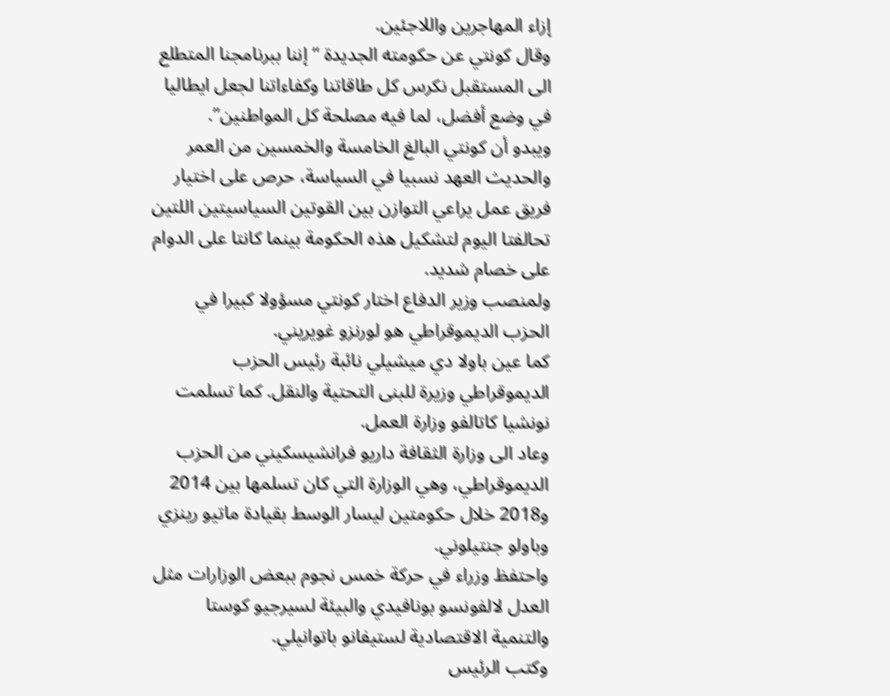إزاء المهاجرين واللاجئين.
وقال كونتي عن حكومته الجديدة “إننا ببرنامجنا المتطلع الى المستقبل نكرس كل طاقاتنا وكفاءاتنا لجعل ايطاليا في وضع أفضل، لما فيه مصلحة كل المواطنين”.
ويبدو أن كونتي البالغ الخامسة والخمسين من العمر والحديث العهد نسبيا في السياسة، حرص على اختيار فريق عمل يراعي التوازن بين القوتين السياسيتين اللتين تحالفتا اليوم لتشكيل هذه الحكومة بينما كانتا على الدوام على خصام شديد.
ولمنصب وزير الدفاع اختار كونتي مسؤولا كبيرا في الحزب الديموقراطي هو لورنزو غويريني.
كما عين باولا دي ميشيلي نائبة رئيس الحزب الديموقراطي وزيرة للبنى التحتية والنقل. كما تسلمت نونشيا كاتالفو وزارة العمل.
وعاد الى وزارة الثقافة داريو فرانشيسكيني من الحزب الديموقراطي، وهي الوزارة التي كان تسلمها بين 2014 و2018 خلال حكومتين ليسار الوسط بقيادة ماتيو رينزي وباولو جنتيلوني.
واحتفظ وزراء في حركة خمس نجوم ببعض الوزارات مثل العدل لالفونسو بونافيدي والبيئة لسيرجيو كوستا والتنمية الاقتصادية لستيفانو باتوانيلي.
وكتب الرئيس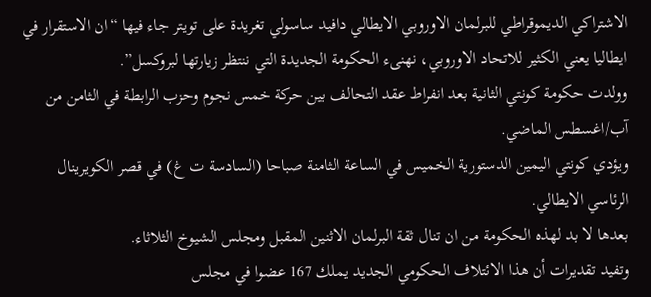الاشتراكي الديموقراطي للبرلمان الاوروبي الايطالي دافيد ساسولي تغريدة على تويتر جاء فيها “ان الاستقرار في ايطاليا يعني الكثير للاتحاد الاوروبي، نهنىء الحكومة الجديدة التي ننتظر زيارتها لبروكسل”.
وولدت حكومة كونتي الثانية بعد انفراط عقد التحالف بين حركة خمس نجوم وحزب الرابطة في الثامن من آب/اغسطس الماضي.
ويؤدي كونتي اليمين الدستورية الخميس في الساعة الثامنة صباحا (السادسة ت غ) في قصر الكويرينال الرئاسي الايطالي.
بعدها لا بد لهذه الحكومة من ان تنال ثقة البرلمان الاثنين المقبل ومجلس الشيوخ الثلاثاء.
وتفيد تقديرات أن هذا الائتلاف الحكومي الجديد يملك 167 عضوا في مجلس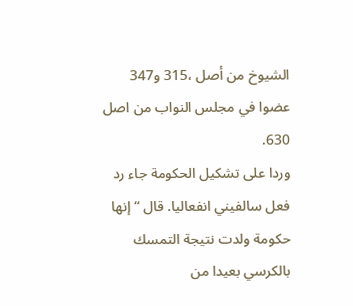الشيوخ من أصل ،315 و347 عضوا في مجلس النواب من اصل 630.
وردا على تشكيل الحكومة جاء رد فعل سالفيني انفعاليا. قال “إنها حكومة ولدت نتيجة التمسك بالكرسي بعيدا من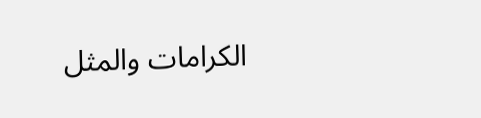الكرامات والمثل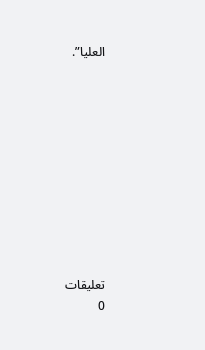العليا”.










تعليقات
0